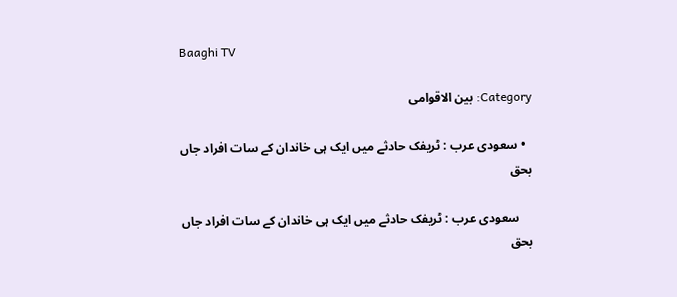Baaghi TV

Category: بین الاقوامی

  • سعودی عرب : ٹریفک حادثے میں ایک ہی خاندان کے سات افراد جاں بحق

    سعودی عرب : ٹریفک حادثے میں ایک ہی خاندان کے سات افراد جاں بحق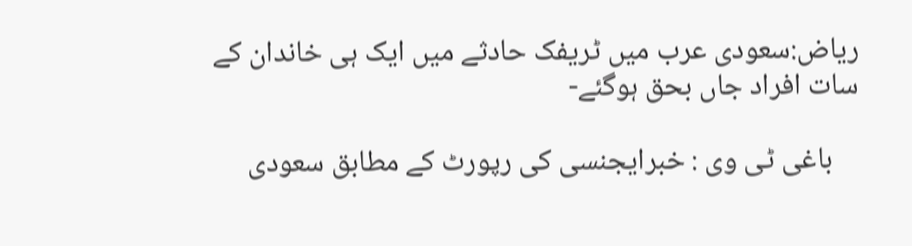ریاض:سعودی عرب میں ٹریفک حادثے میں ایک ہی خاندان کے سات افراد جاں بحق ہوگئے-

    باغی ٹی وی : خبرایجنسی کی رپورٹ کے مطابق سعودی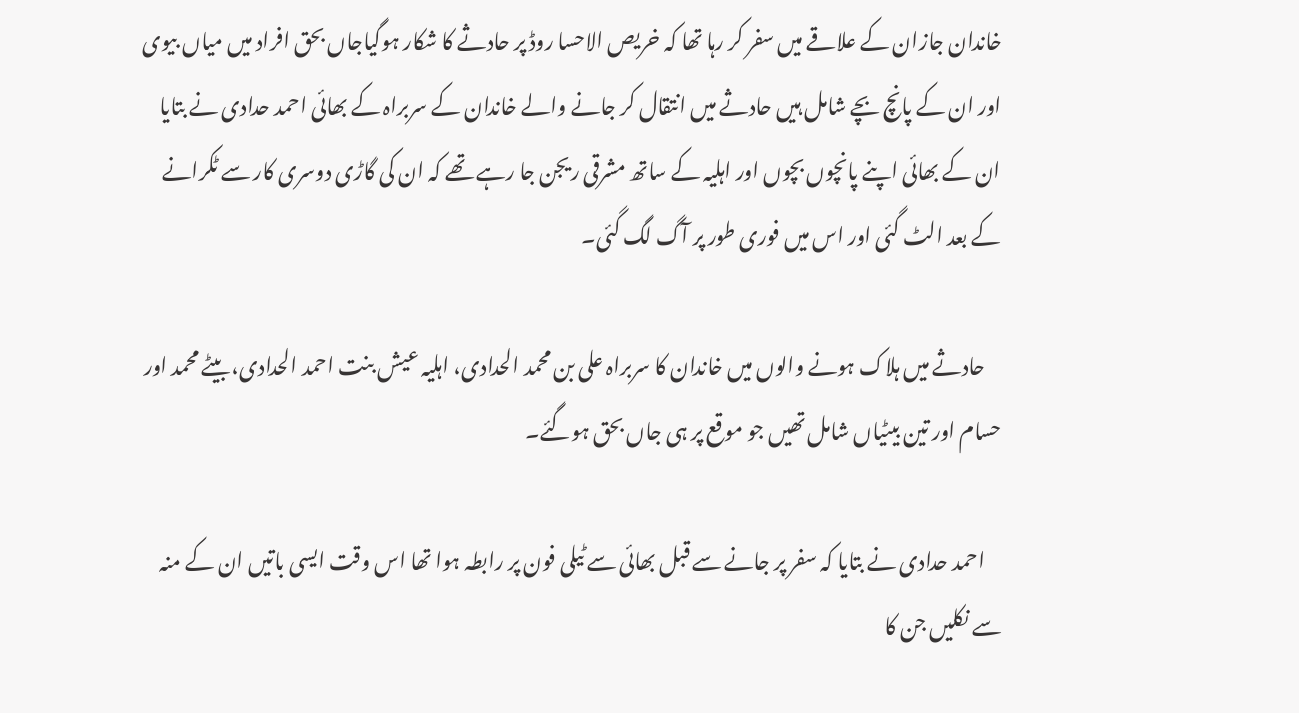خاندان جازان کے علاقے میں سفر کر رہا تھا کہ خریص الاحسا روڈ پر حادثے کا شکار ہوگیاجاں بحق افراد میں میاں بیوی اور ان کے پانچ بچے شامل ہیں حادثے میں انتقال کر جانے والے خاندان کے سربراہ کے بھائی احمد حدادی نے بتایا ان کے بھائی اپنے پانچوں بچوں اور اہلیہ کے ساتھ مشرقی ریجن جا رہے تھے کہ ان کی گاڑی دوسری کار سے ٹکرانے کے بعد الٹ گئی اور اس میں فوری طور پر آگ لگ گئی۔

    حادثے میں ہلاک ہونے والوں میں خاندان کا سربراہ علی بن محمد الحدادی، اہلیہ عیش بنت احمد الحدادی، بیٹے محمد اور حسام اور تین بیٹیاں شامل تھیں جو موقع پر ہی جاں بحق ہوگئے۔

    احمد حدادی نے بتایا کہ سفر پر جانے سے قبل بھائی سے ٹیلی فون پر رابطہ ہوا تھا اس وقت ایسی باتیں ان کے منہ سے نکلیں جن کا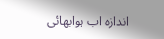اندازہ اب ہوابھائی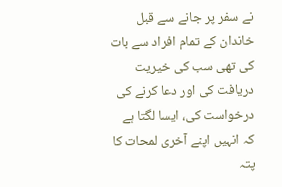نے سفر پر جانے سے قبل خاندان کے تمام افراد سے بات کی تھی سب کی خیریت دریافت کی اور دعا کرنے کی درخواست کی، ایسا لگتا ہے کہ انہیں اپنے آخری لمحات کا پتہ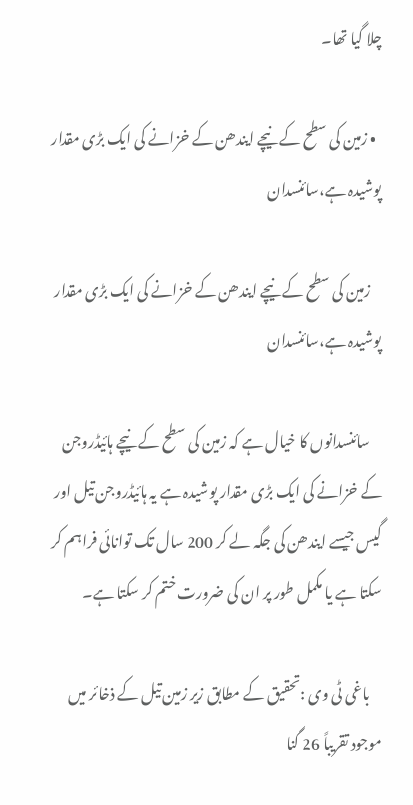چلا گیا تھا۔

  • زمین کی سطح کے نیچے ایندھن کے خزانے کی ایک بڑی مقدار پوشیدہ ہے،سائنسدان

    زمین کی سطح کے نیچے ایندھن کے خزانے کی ایک بڑی مقدار پوشیدہ ہے،سائنسدان

    سائنسدانوں کا خیال ہے کہ زمین کی سطح کے نیچے ہائیڈروجن کے خزانے کی ایک بڑی مقدار پوشیدہ ہے یہ ہائیڈروجن تیل اور گیس جیسے ایندھن کی جگہ لے کر 200 سال تک توانائی فراہم کر سکتا ہے یا مکمل طور پر ان کی ضرورت ختم کر سکتا ہے۔

    باغی ٹی وی :تحقیق کے مطابق زیر زمین تیل کے ذخائر میں موجود تقریباً 26 گنا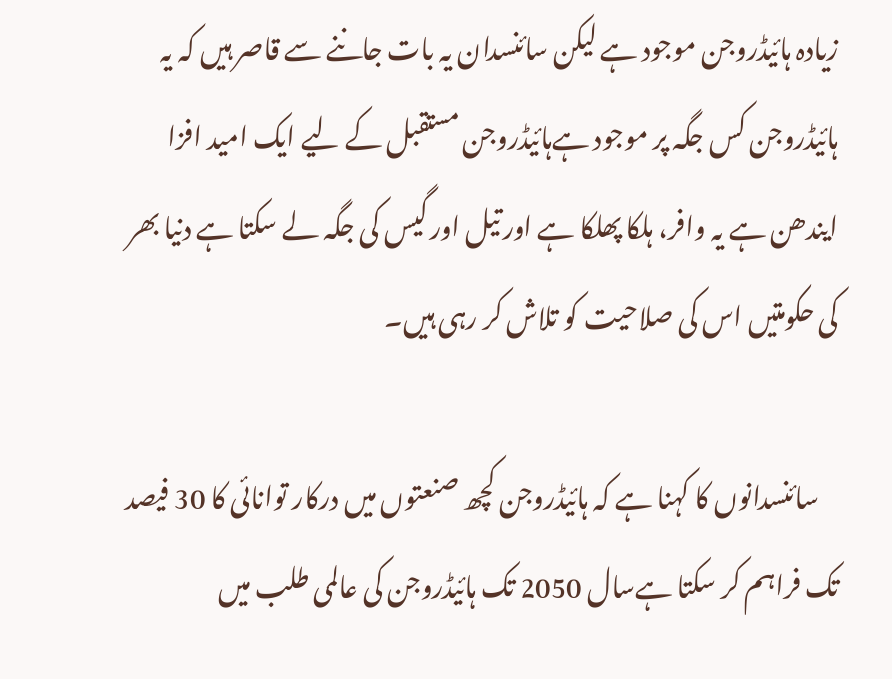زیادہ ہائیڈروجن موجود ہے لیکن سائنسدان یہ بات جاننے سے قاصر ہیں کہ یہ ہائیڈروجن کس جگہ پر موجود ہےہائیڈروجن مستقبل کے لیے ایک امید افزا ایندھن ہے یہ وافر، ہلکا پھلکا ہے اور تیل اور گیس کی جگہ لے سکتا ہے دنیا بھر کی حکومتیں اس کی صلاحیت کو تلاش کر رہی ہیں۔

    سائنسدانوں کا کہنا ہے کہ ہائیڈروجن کچھ صنعتوں میں درکار توانائی کا 30 فیصد تک فراہم کر سکتا ہےسال 2050 تک ہائیڈروجن کی عالمی طلب میں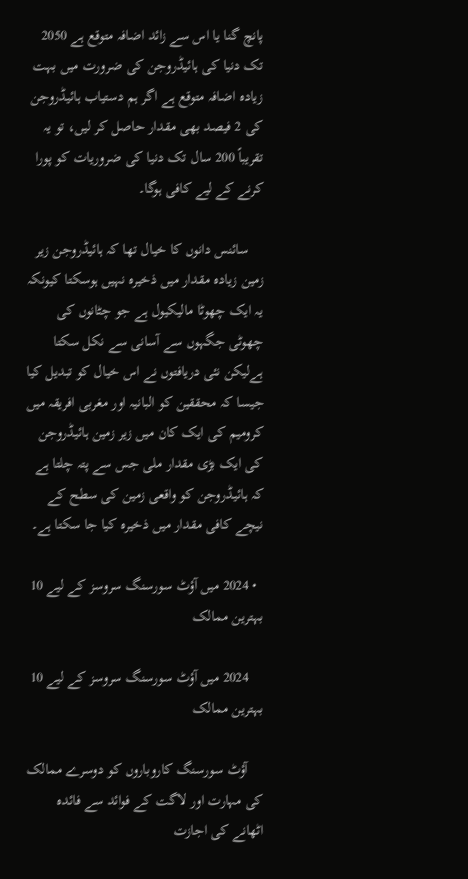پانچ گنا یا اس سے زائد اضافہ متوقع ہے 2050 تک دنیا کی ہائیڈروجن کی ضرورت میں بہت زیادہ اضافہ متوقع ہے اگر ہم دستیاب ہائیڈروجن کی 2 فیصد بھی مقدار حاصل کر لیں، تو یہ تقریباً 200 سال تک دنیا کی ضروریات کو پورا کرنے کے لیے کافی ہوگا۔

    سائنس دانوں کا خیال تھا کہ ہائیڈروجن زیر زمین زیادہ مقدار میں ذخیرہ نہیں ہوسکتا کیونکہ یہ ایک چھوٹا مالیکیول ہے جو چٹانوں کی چھوٹی جگہوں سے آسانی سے نکل سکتا ہےلیکن نئی دریافتوں نے اس خیال کو تبدیل کیا جیسا کہ محققین کو البانیہ اور مغربی افریقہ میں کرومیم کی ایک کان میں زیر زمین ہائیڈروجن کی ایک بڑی مقدار ملی جس سے پتہ چلتا ہے کہ ہائیڈروجن کو واقعی زمین کی سطح کے نیچے کافی مقدار میں ذخیرہ کیا جا سکتا ہے۔

  • 2024 میں آؤٹ سورسنگ سروسز کے لیے 10 بہترین ممالک

    2024 میں آؤٹ سورسنگ سروسز کے لیے 10 بہترین ممالک

    آؤٹ سورسنگ کاروباروں کو دوسرے ممالک کی مہارت اور لاگت کے فوائد سے فائدہ اٹھانے کی اجازت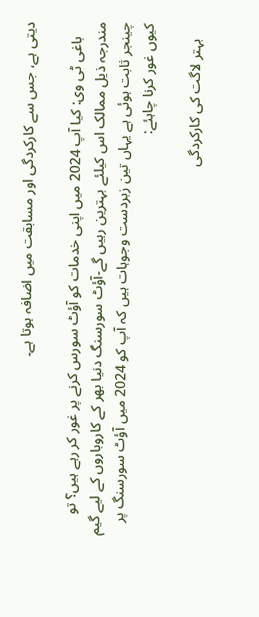دیتی ہے، جس سے کارکردگی اور مسابقت میں اضافہ ہوتا ہے۔

    باغی ٹی وی: کیا آپ 2024 میں اپنی خدمات کو آؤٹ سورس کرنے پر غور کر رہے ہیں؟ تو مندرجہ ذیل ممالک اس کیلئے بہترین رہیں گے-آؤٹ سورسنگ دنیا بھر کے کاروباروں کے لیے گیم چینجر ثابت ہوئی ہے یہاں تین زبردست وجوہات ہیں کہ آپ کو 2024 میں آؤٹ سورسنگ پر کیوں غور کرنا چاہئے:

    بہتر لاگت کی کارکردگی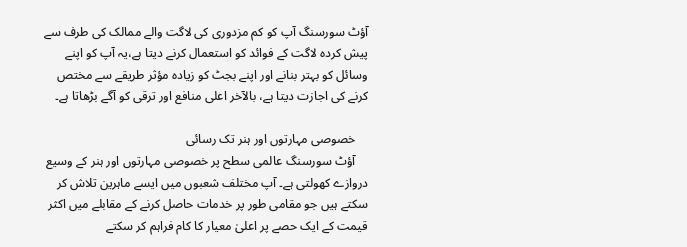آؤٹ سورسنگ آپ کو کم مزدوری کی لاگت والے ممالک کی طرف سے پیش کردہ لاگت کے فوائد کو استعمال کرنے دیتا ہے،یہ آپ کو اپنے وسائل کو بہتر بنانے اور اپنے بجٹ کو زیادہ مؤثر طریقے سے مختص کرنے کی اجازت دیتا ہے، بالآخر اعلی منافع اور ترقی کو آگے بڑھاتا ہے۔

    خصوصی مہارتوں اور ہنر تک رسائی
    آؤٹ سورسنگ عالمی سطح پر خصوصی مہارتوں اور ہنر کے وسیع دروازے کھولتی ہے۔ آپ مختلف شعبوں میں ایسے ماہرین تلاش کر سکتے ہیں جو مقامی طور پر خدمات حاصل کرنے کے مقابلے میں اکثر قیمت کے ایک حصے پر اعلیٰ معیار کا کام فراہم کر سکتے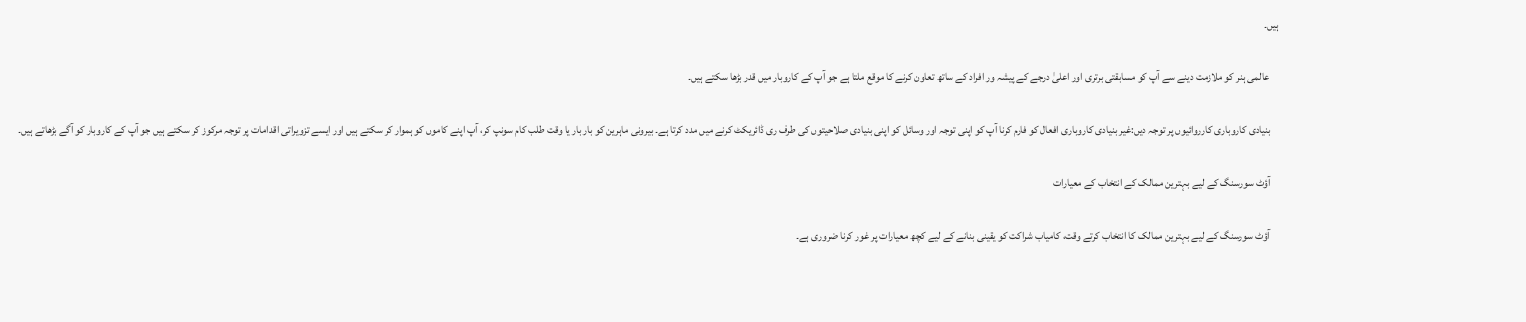ہیں۔

    عالمی ہنر کو ملازمت دینے سے آپ کو مسابقتی برتری اور اعلیٰ درجے کے پیشہ ور افراد کے ساتھ تعاون کرنے کا موقع ملتا ہے جو آپ کے کاروبار میں قدر بڑھا سکتے ہیں۔

    بنیادی کاروباری کارروائیوں پر توجہ دیں:غیر بنیادی کاروباری افعال کو فارم کرنا آپ کو اپنی توجہ اور وسائل کو اپنی بنیادی صلاحیتوں کی طرف ری ڈائریکٹ کرنے میں مدد کرتا ہے۔ بیرونی ماہرین کو بار بار یا وقت طلب کام سونپ کر، آپ اپنے کاموں کو ہموار کر سکتے ہیں اور ایسے تزویراتی اقدامات پر توجہ مرکوز کر سکتے ہیں جو آپ کے کاروبار کو آگے بڑھاتے ہیں۔

    آؤٹ سورسنگ کے لیے بہترین ممالک کے انتخاب کے معیارات

    آؤٹ سورسنگ کے لیے بہترین ممالک کا انتخاب کرتے وقت، کامیاب شراکت کو یقینی بنانے کے لیے کچھ معیارات پر غور کرنا ضروری ہے۔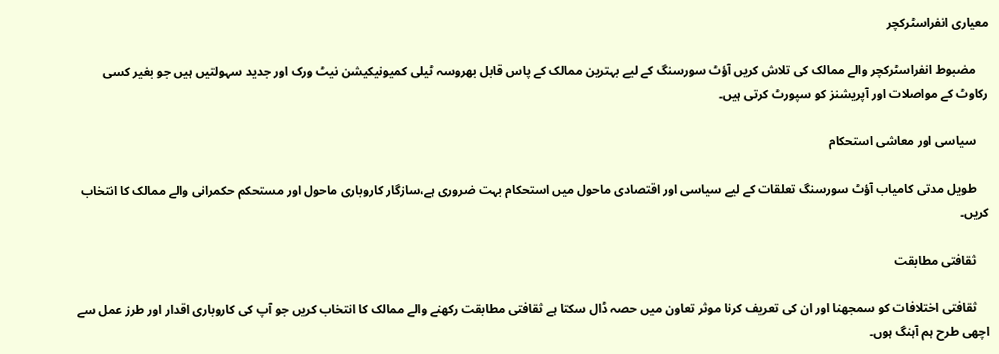معیاری انفراسٹرکچر

    مضبوط انفراسٹرکچر والے ممالک کی تلاش کریں آؤٹ سورسنگ کے لیے بہترین ممالک کے پاس قابل بھروسہ ٹیلی کمیونیکیشن نیٹ ورک اور جدید سہولتیں ہیں جو بغیر کسی رکاوٹ کے مواصلات اور آپریشنز کو سپورٹ کرتی ہیں۔

    سیاسی اور معاشی استحکام

    طویل مدتی کامیاب آؤٹ سورسنگ تعلقات کے لیے سیاسی اور اقتصادی ماحول میں استحکام بہت ضروری ہے،سازگار کاروباری ماحول اور مستحکم حکمرانی والے ممالک کا انتخاب کریں۔

    ثقافتی مطابقت

    ثقافتی اختلافات کو سمجھنا اور ان کی تعریف کرنا موثر تعاون میں حصہ ڈال سکتا ہے ثقافتی مطابقت رکھنے والے ممالک کا انتخاب کریں جو آپ کی کاروباری اقدار اور طرز عمل سے اچھی طرح ہم آہنگ ہوں۔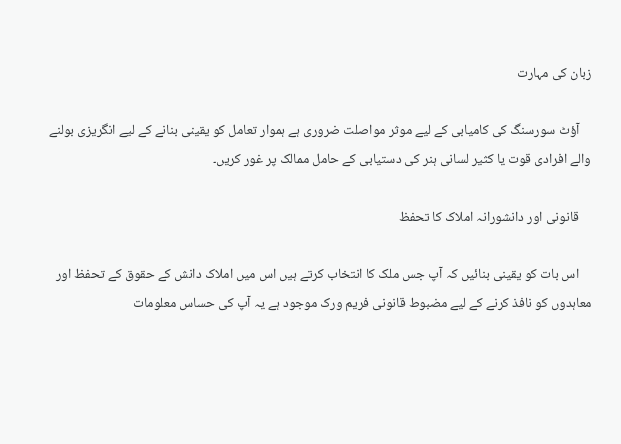زبان کی مہارت

    آؤٹ سورسنگ کی کامیابی کے لیے موثر مواصلت ضروری ہے ہموار تعامل کو یقینی بنانے کے لیے انگریزی بولنے والے افرادی قوت یا کثیر لسانی ہنر کی دستیابی کے حامل ممالک پر غور کریں۔

    قانونی اور دانشورانہ املاک کا تحفظ

    اس بات کو یقینی بنائیں کہ آپ جس ملک کا انتخاب کرتے ہیں اس میں املاک دانش کے حقوق کے تحفظ اور معاہدوں کو نافذ کرنے کے لیے مضبوط قانونی فریم ورک موجود ہے یہ آپ کی حساس معلومات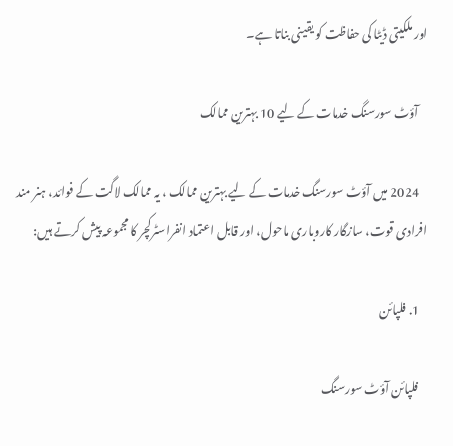اور ملکیتی ڈیٹا کی حفاظت کو یقینی بناتا ہے۔

    آؤٹ سورسنگ خدمات کے لیے 10 بہترین ممالک

    2024 میں آؤٹ سورسنگ خدمات کے لیے بہترین ممالک ، یہ ممالک لاگت کے فوائد، ہنر مند افرادی قوت، سازگار کاروباری ماحول، اور قابل اعتماد انفراسٹرکچر کا مجموعہ پیش کرتے ہیں:

    1. فلپائن

    فلپائن آؤٹ سورسنگ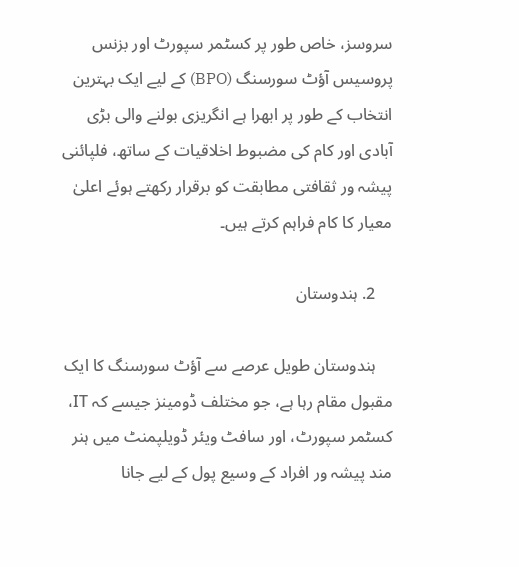سروسز، خاص طور پر کسٹمر سپورٹ اور بزنس پروسیس آؤٹ سورسنگ (BPO) کے لیے ایک بہترین انتخاب کے طور پر ابھرا ہے انگریزی بولنے والی بڑی آبادی اور کام کی مضبوط اخلاقیات کے ساتھ، فلپائنی پیشہ ور ثقافتی مطابقت کو برقرار رکھتے ہوئے اعلیٰ معیار کا کام فراہم کرتے ہیں۔

    2. ہندوستان

    ہندوستان طویل عرصے سے آؤٹ سورسنگ کا ایک مقبول مقام رہا ہے، جو مختلف ڈومینز جیسے کہ IT، کسٹمر سپورٹ، اور سافٹ ویئر ڈویلپمنٹ میں ہنر مند پیشہ ور افراد کے وسیع پول کے لیے جانا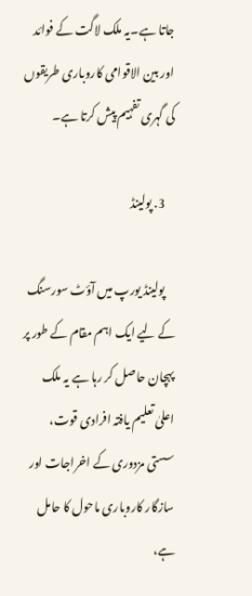جاتا ہے۔یہ ملک لاگت کے فوائد اور بین الاقوامی کاروباری طریقوں کی گہری تفہیم پیش کرتا ہے۔

    3. پولینڈ

    پولینڈ یورپ میں آؤٹ سورسنگ کے لیے ایک اہم مقام کے طور پر پہچان حاصل کر رہا ہے یہ ملک اعلیٰ تعلیم یافتہ افرادی قوت، سستی مزدوری کے اخراجات اور سازگار کاروباری ماحول کا حامل ہے،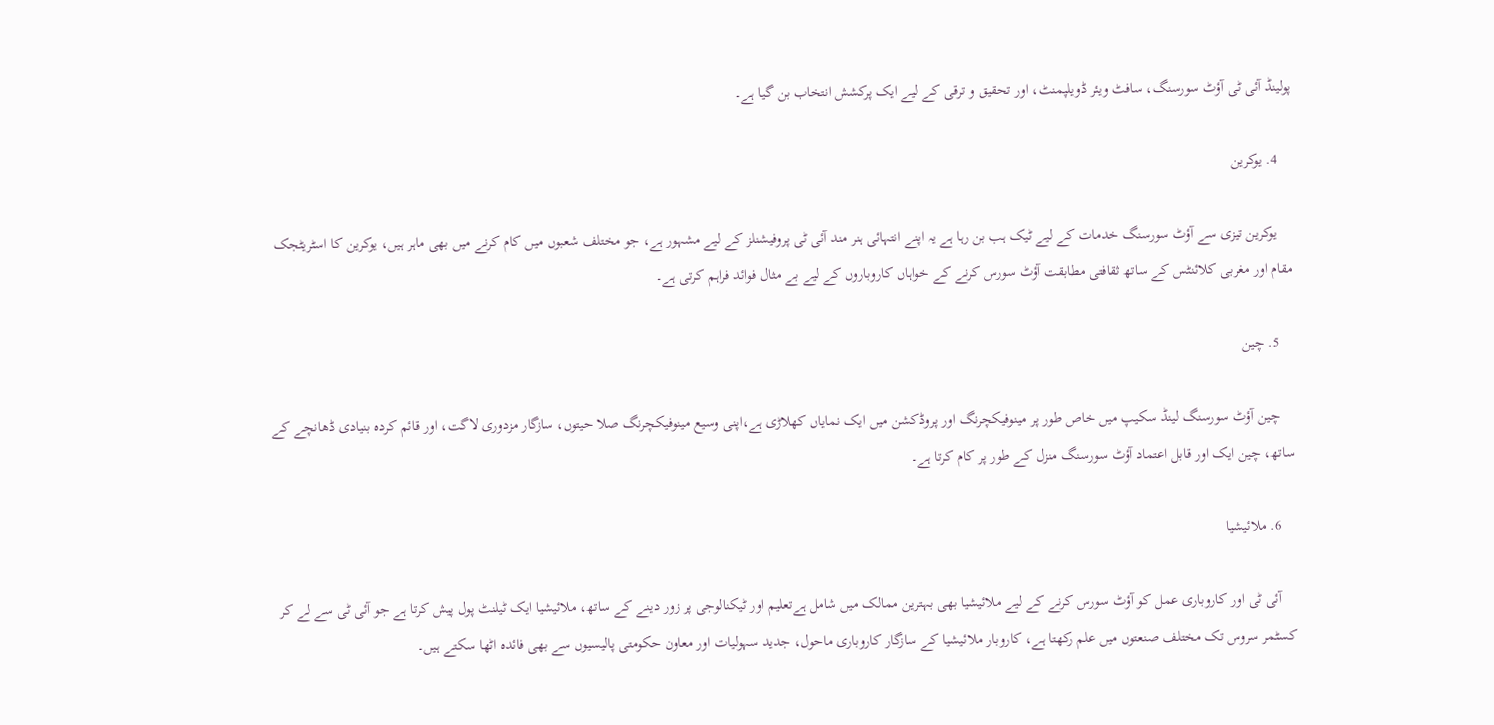پولینڈ آئی ٹی آؤٹ سورسنگ، سافٹ ویئر ڈویلپمنٹ، اور تحقیق و ترقی کے لیے ایک پرکشش انتخاب بن گیا ہے۔

    4. یوکرین

    یوکرین تیزی سے آؤٹ سورسنگ خدمات کے لیے ٹیک ہب بن رہا ہے یہ اپنے انتہائی ہنر مند آئی ٹی پروفیشنلز کے لیے مشہور ہے، جو مختلف شعبوں میں کام کرنے میں بھی ماہر ہیں، یوکرین کا اسٹریٹجک مقام اور مغربی کلائنٹس کے ساتھ ثقافتی مطابقت آؤٹ سورس کرنے کے خواہاں کاروباروں کے لیے بے مثال فوائد فراہم کرتی ہے۔

    5. چین

    چین آؤٹ سورسنگ لینڈ سکیپ میں خاص طور پر مینوفیکچرنگ اور پروڈکشن میں ایک نمایاں کھلاڑی ہے،اپنی وسیع مینوفیکچرنگ صلا حیتوں، سازگار مزدوری لاگت، اور قائم کردہ بنیادی ڈھانچے کے ساتھ، چین ایک اور قابل اعتماد آؤٹ سورسنگ منزل کے طور پر کام کرتا ہے۔

    6. ملائیشیا

    آئی ٹی اور کاروباری عمل کو آؤٹ سورس کرنے کے لیے ملائیشیا بھی بہترین ممالک میں شامل ہےتعلیم اور ٹیکنالوجی پر زور دینے کے ساتھ، ملائیشیا ایک ٹیلنٹ پول پیش کرتا ہے جو آئی ٹی سے لے کر کسٹمر سروس تک مختلف صنعتوں میں علم رکھتا ہے، کاروبار ملائیشیا کے سازگار کاروباری ماحول، جدید سہولیات اور معاون حکومتی پالیسیوں سے بھی فائدہ اٹھا سکتے ہیں۔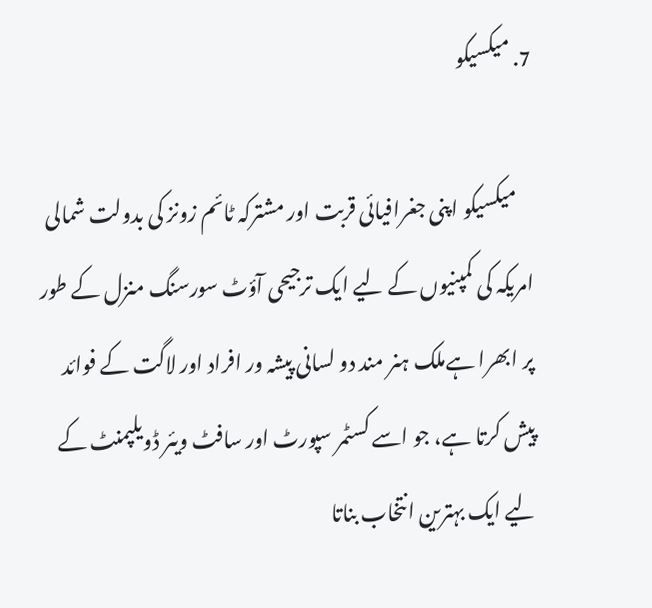7. میکسیکو

    میکسیکو اپنی جغرافیائی قربت اور مشترکہ ٹائم زونز کی بدولت شمالی امریکہ کی کمپنیوں کے لیے ایک ترجیحی آؤٹ سورسنگ منزل کے طور پر ابھرا ہےملک ہنر مند دو لسانی پیشہ ور افراد اور لاگت کے فوائد پیش کرتا ہے، جو اسے کسٹمر سپورٹ اور سافٹ ویئر ڈویلپمنٹ کے لیے ایک بہترین انتخاب بناتا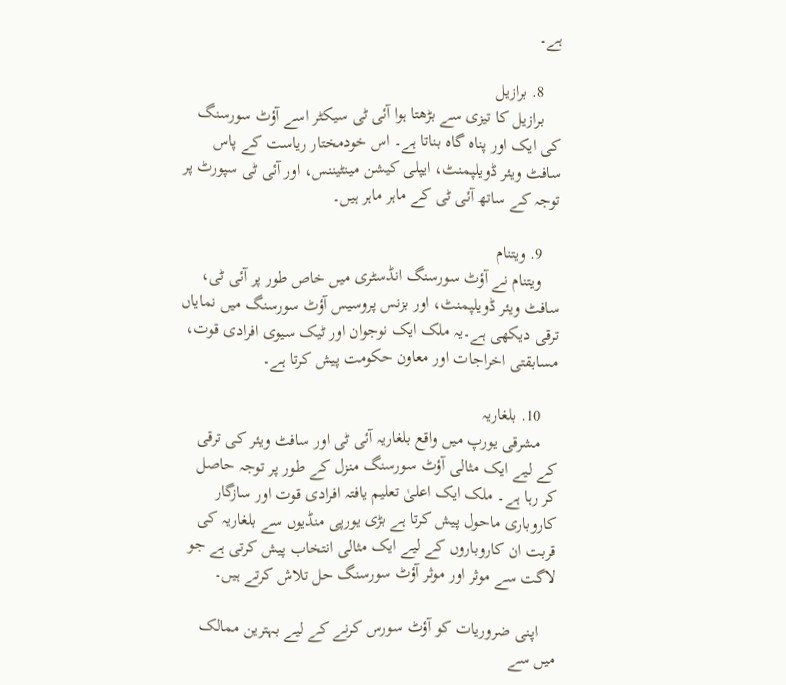ہے۔

    8. برازیل
    برازیل کا تیزی سے بڑھتا ہوا آئی ٹی سیکٹر اسے آؤٹ سورسنگ کی ایک اور پناہ گاہ بناتا ہے۔ اس خودمختار ریاست کے پاس سافٹ ویئر ڈویلپمنٹ، ایپلی کیشن مینٹیننس، اور آئی ٹی سپورٹ پر توجہ کے ساتھ آئی ٹی کے ماہر ماہر ہیں۔

    9. ویتنام
    ویتنام نے آؤٹ سورسنگ انڈسٹری میں خاص طور پر آئی ٹی، سافٹ ویئر ڈویلپمنٹ، اور بزنس پروسیس آؤٹ سورسنگ میں نمایاں ترقی دیکھی ہے۔یہ ملک ایک نوجوان اور ٹیک سیوی افرادی قوت، مسابقتی اخراجات اور معاون حکومت پیش کرتا ہے۔

    10. بلغاریہ
    مشرقی یورپ میں واقع بلغاریہ آئی ٹی اور سافٹ ویئر کی ترقی کے لیے ایک مثالی آؤٹ سورسنگ منزل کے طور پر توجہ حاصل کر رہا ہے۔ ملک ایک اعلیٰ تعلیم یافتہ افرادی قوت اور سازگار کاروباری ماحول پیش کرتا ہے بڑی یورپی منڈیوں سے بلغاریہ کی قربت ان کاروباروں کے لیے ایک مثالی انتخاب پیش کرتی ہے جو لاگت سے موثر اور موثر آؤٹ سورسنگ حل تلاش کرتے ہیں۔

    اپنی ضروریات کو آؤٹ سورس کرنے کے لیے بہترین ممالک میں سے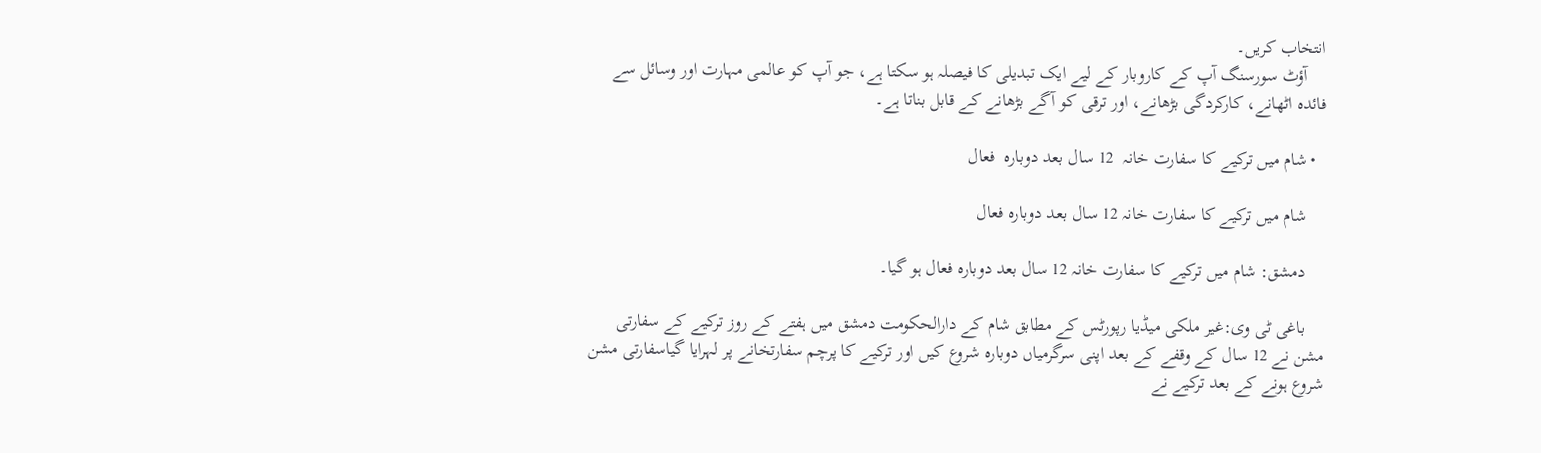انتخاب کریں۔
    آؤٹ سورسنگ آپ کے کاروبار کے لیے ایک تبدیلی کا فیصلہ ہو سکتا ہے، جو آپ کو عالمی مہارت اور وسائل سے فائدہ اٹھانے، کارکردگی بڑھانے، اور ترقی کو آگے بڑھانے کے قابل بناتا ہے۔

  • شام میں ترکیے کا سفارت خانہ  12 سال بعد دوبارہ  فعال

    شام میں ترکیے کا سفارت خانہ 12 سال بعد دوبارہ فعال

    دمشق: شام میں ترکیے کا سفارت خانہ 12 سال بعد دوبارہ فعال ہو گیا۔

    باغی ٹی وی:غیر ملکی میڈیا رپورٹس کے مطابق شام کے دارالحکومت دمشق میں ہفتے کے روز ترکیے کے سفارتی مشن نے 12 سال کے وقفے کے بعد اپنی سرگرمیاں دوبارہ شروع کیں اور ترکیے کا پرچم سفارتخانے پر لہرایا گیاسفارتی مشن شروع ہونے کے بعد ترکیے نے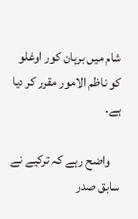شام میں برہان کور اوغلو کو ناظم الامور مقرر کر دیا ہے۔

    واضح رہے کہ ترکیے نے سابق صدر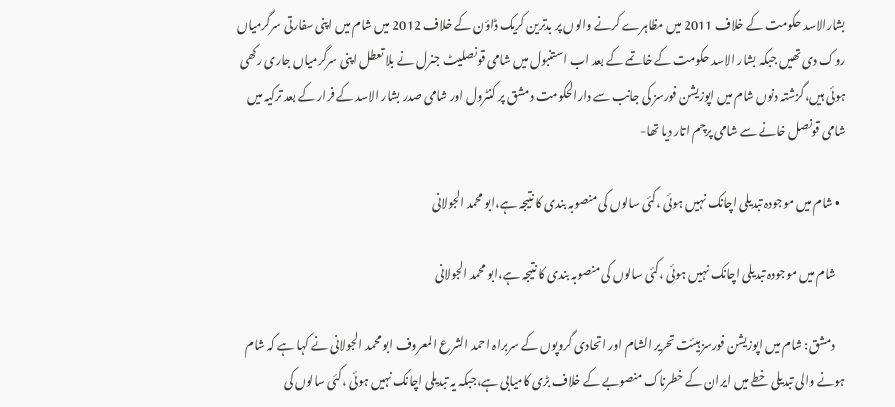بشارالاسد حکومت کے خلاف 2011 میں مظاہرے کرنے والوں پر بدترین کریک ڈاؤن کے خلاف 2012 میں شام میں اپنی سفارتی سرگرمیاں روک دی تھیں جبکہ بشار الاسد حکومت کے خاتمے کے بعد اب استنبول میں شامی قونصلیٹ جنرل نے بلا تعطل اپنی سرگرمیاں جاری رکھی ہوئی ہیں،گزشتہ دنوں شام میں اپوزیشن فورسز کی جانب سے دارالحکومت دمشق پر کنٹرول اور شامی صدر بشار الاسد کے فرار کے بعد ترکیہ میں شامی قونصل خانے سے شامی پرچم اتار دیا تھا-

  • شام میں موجودہ تبدیلی اچانک نہیں ہوئی ،کئی سالوں کی منصوبہ بندی کا نتیجہ ہے،ابو محمد الجولانی

    شام میں موجودہ تبدیلی اچانک نہیں ہوئی ،کئی سالوں کی منصوبہ بندی کا نتیجہ ہے،ابو محمد الجولانی

    دمشق: شام میں اپوزیشن فورسز ہیئت تحریر الشام اور اتحادی گروپوں کے سربراہ احمد الشرع المعروف ابو محمد الجولانی نے کہا ہے کہ شام ہونے والی تبدیلی خطے میں ایران کے خطرناک منصوبے کے خلاف بڑی کامیابی ہے،جبکہ یہ تبدیلی اچانک نہیں ہوئی ،کئی سالوں کی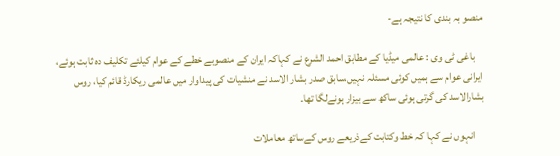منصو بہ بندی کا نتیجہ ہے-

    باغی ٹی وی : عالمی میڈیا کے مطابق احمد الشرع نے کہاکہ ایران کے منصوبے خطے کے عوام کیلئے تکلیف دہ ثابت ہوئے، ایرانی عوام سے ہمیں کوئی مسئلہ نہیں،سابق صدر بشار الاسد نے منشیات کی پیداوار میں عالمی ریکارڈ قائم کیا، روس بشارالاسد کی گرتی ہوئی ساکھ سے بیزار ہونےلگا تھا۔

    انہوں نے کہا کہ خط وکتابت کےذریعے روس کےساتھ معاملات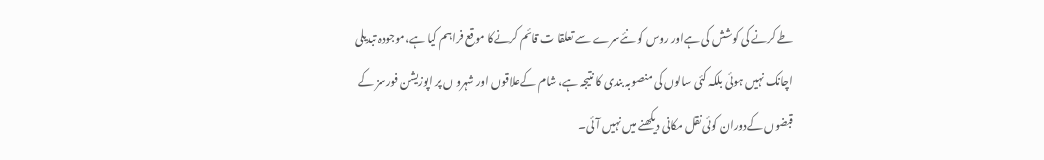طے کرنے کی کوشش کی ہےاور روس کو نئےسرے سے تعلقا ت قائم کرنےکا موقع فراہم کیا ہے،موجودہ تبدیلی اچانک نہیں ہوئی بلکہ کئی سالوں کی منصوبہ بندی کا نتیجہ ہے، شام کےعلاقوں اور شہرو ں پر اپوزیشن فورسز کے قبضوں کےدوران کوئی نقل مکانی دیکھنے میں نہیں آئی۔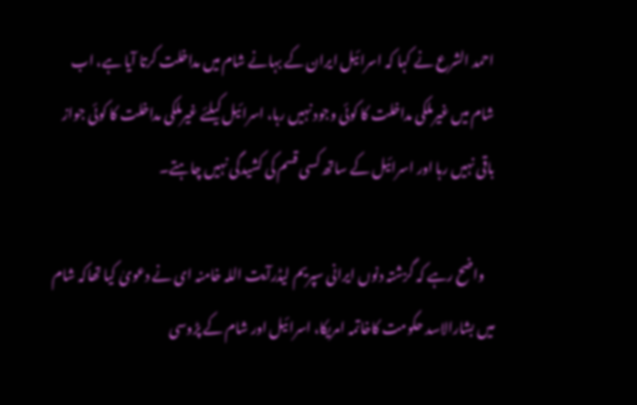احمد الشرع نے کہا کہ اسرائیل ایران کے بہانے شام میں مداخلت کرتا آیا ہے، اب شام میں غیرملکی مداخلت کا کوئی وجود نہیں رہا، اسرائیل کیلئے غیرملکی مداخلت کا کوئی جواز باقی نہیں رہا اور اسرائیل کے ساتھ کسی قسم کی کشیدگی نہیں چاہتے۔

    واضح رہے کہ گزشتہ دنوں ایرانی سپریم لیڈرآیت اللہ خامنہ ای نے دعویٰ کیا تھاکہ شام میں بشارالاسد حکومت کاخاتمہ امریکا، اسرائیل اور شام کے پڑوسی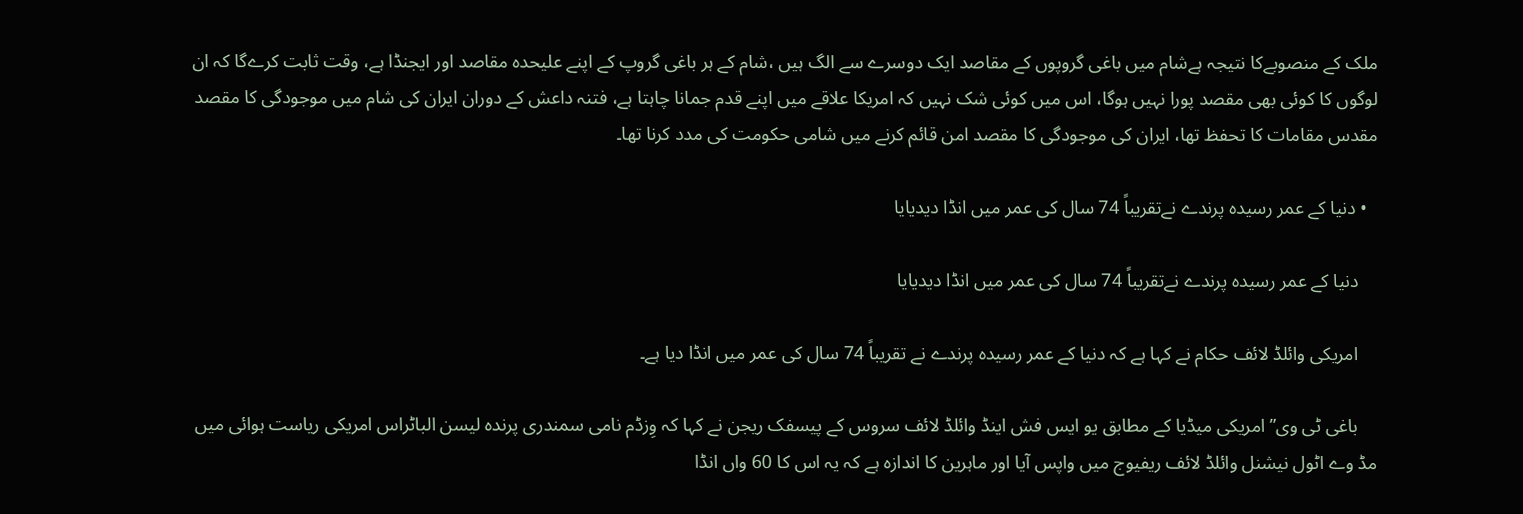ملک کے منصوبےکا نتیجہ ہےشام میں باغی گروپوں کے مقاصد ایک دوسرے سے الگ ہیں ،شام کے ہر باغی گروپ کے اپنے علیحدہ مقاصد اور ایجنڈا ہے، وقت ثابت کرےگا کہ ان لوگوں کا کوئی بھی مقصد پورا نہيں ہوگا، اس میں کوئی شک نہیں کہ امریکا علاقے میں اپنے قدم جمانا چاہتا ہے، فتنہ داعش کے دوران ایران کی شام میں موجودگی کا مقصد مقدس مقامات کا تحفظ تھا، ایران کی موجودگی کا مقصد امن قائم کرنے میں شامی حکومت کی مدد کرنا تھا۔

  • دنیا کے عمر رسیدہ پرندے نےتقریباً 74 سال کی عمر میں انڈا دیدیایا

    دنیا کے عمر رسیدہ پرندے نےتقریباً 74 سال کی عمر میں انڈا دیدیایا

    امریکی وائلڈ لائف حکام نے کہا ہے کہ دنیا کے عمر رسیدہ پرندے نے تقریباً 74 سال کی عمر میں انڈا دیا ہے۔

    باغی ٹی وی” امریکی میڈیا کے مطابق یو ایس فش اینڈ وائلڈ لائف سروس کے پیسفک ریجن نے کہا کہ وِزڈم نامی سمندری پرندہ لیسن الباٹراس امریکی ریاست ہوائی میں مڈ وے اٹول نیشنل وائلڈ لائف ریفیوج میں واپس آیا اور ماہرین کا اندازہ ہے کہ یہ اس کا 60 واں انڈا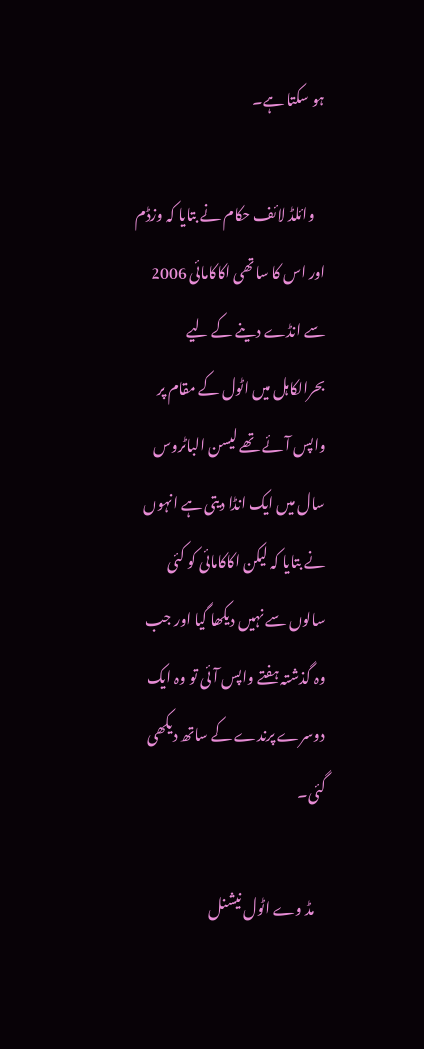ہو سکتا ہے۔

    وائلڈ لائف حکام نے بتایا کہ وزڈم اور اس کا ساتھی اکاکامائی 2006 سے انڈے دینے کے لیے بحرالکاہل میں اٹول کے مقام پر واپس آئے تھے لیسن الباٹروس سال میں ایک انڈا دیتی ہے انہوں نے بتایا کہ لیکن اکاکامائی کو کئی سالوں سے نہیں دیکھا گیا اور جب وہ گذشتہ ہفتے واپس آئی تو وہ ایک دوسرے پرندے کے ساتھ دیکھی گئی۔

    مڈ وے اٹول نیشنل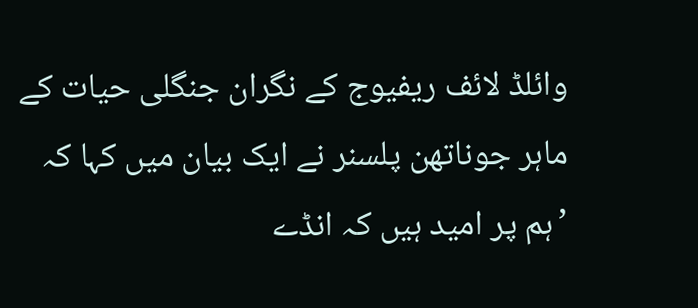وائلڈ لائف ریفیوج کے نگران جنگلی حیات کے ماہر جوناتھن پلسنر نے ایک بیان میں کہا کہ ’ہم پر امید ہیں کہ انڈے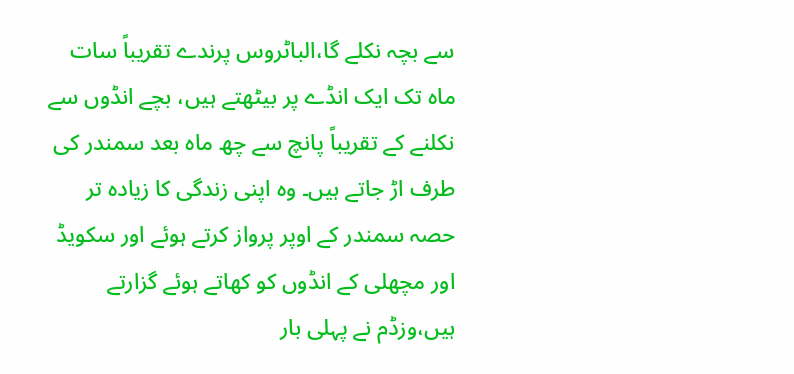سے بچہ نکلے گا،الباٹروس پرندے تقریباً سات ماہ تک ایک انڈے پر بیٹھتے ہیں، بچے انڈوں سے نکلنے کے تقریباً پانچ سے چھ ماہ بعد سمندر کی طرف اڑ جاتے ہیں۔ وہ اپنی زندگی کا زیادہ تر حصہ سمندر کے اوپر پرواز کرتے ہوئے اور سکویڈ اور مچھلی کے انڈوں کو کھاتے ہوئے گزارتے ہیں،وزڈم نے پہلی بار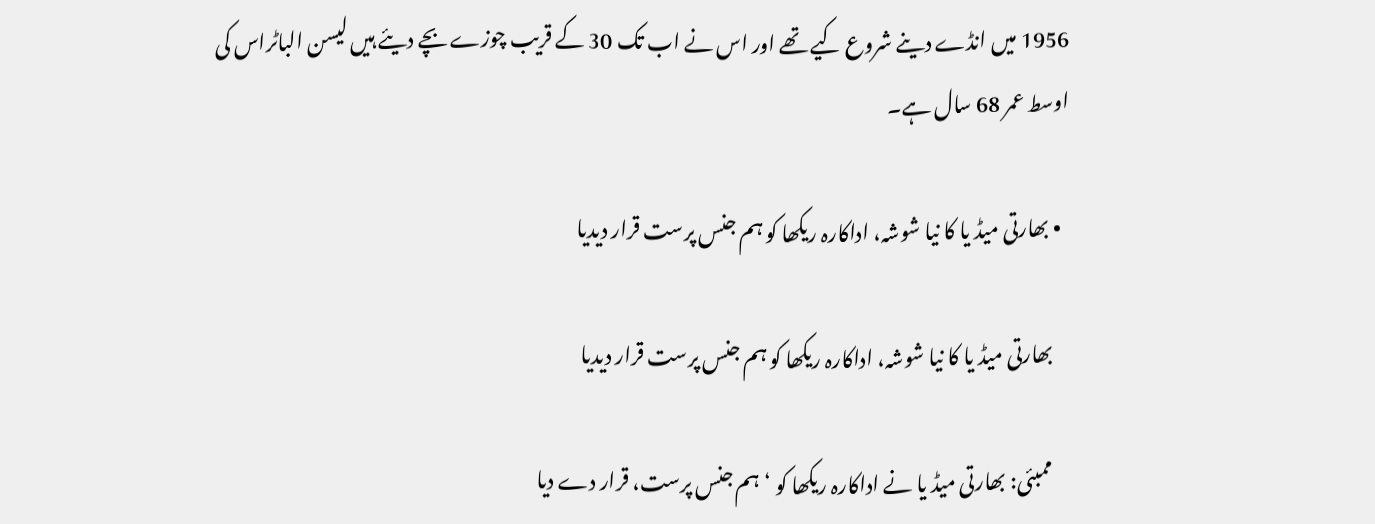1956 میں انڈے دینے شروع کیے تھے اور اس نے اب تک 30 کے قریب چوزے بچے دیئے ہیں لیسن الباٹراس کی اوسط عمر 68 سال ہے۔

  • بھارتی میڈ یا کا نیا شوشہ، اداکارہ ریکھا کو ہم جنس پرست قرار دیدیا

    بھارتی میڈ یا کا نیا شوشہ، اداکارہ ریکھا کو ہم جنس پرست قرار دیدیا

    ممبئی: بھارتی میڈ یا نے اداکارہ ریکھا کو ‘ہم جنس پرست، قرار دے دیا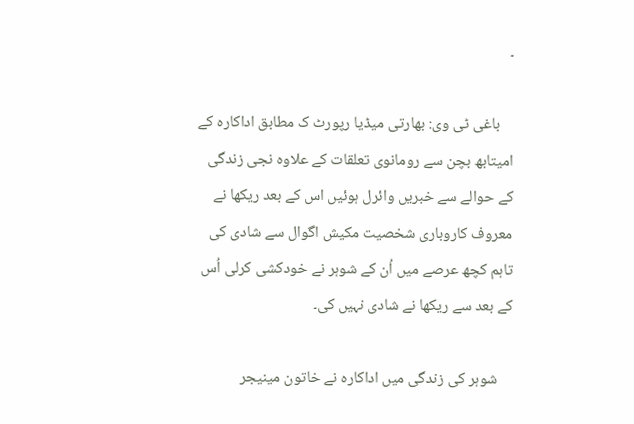۔

    باغی ٹی وی: بھارتی میڈیا رپورٹ ک مطابق اداکارہ کے امیتابھ بچن سے رومانوی تعلقات کے علاوہ نجی زندگی کے حوالے سے خبریں وائرل ہوئیں اس کے بعد ریکھا نے معروف کاروباری شخصیت مکیش اگوال سے شادی کی تاہم کچھ عرصے میں اُن کے شوہر نے خودکشی کرلی اُس کے بعد سے ریکھا نے شادی نہیں کی۔

    شوہر کی زندگی میں اداکارہ نے خاتون مینیجر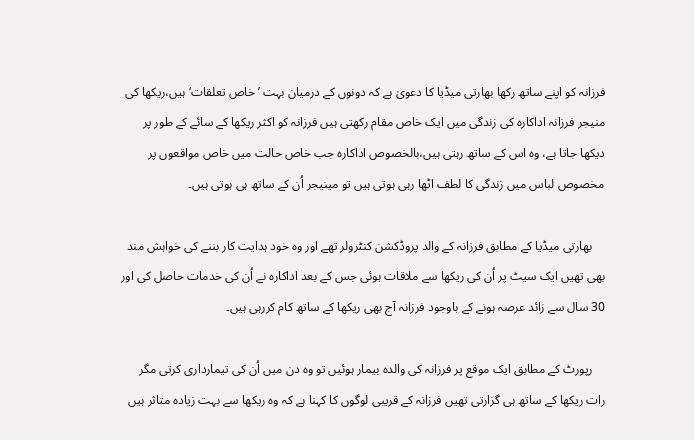فرزانہ کو اپنے ساتھ رکھا بھارتی میڈیا کا دعویٰ ہے کہ دونوں کے درمیان بہت ’خاص تعلقات‘ ہیں،ریکھا کی منیجر فرزانہ اداکارہ کی زندگی میں ایک خاص مقام رکھتی ہیں فرزانہ کو اکثر ریکھا کے سائے کے طور پر دیکھا جاتا ہے، وہ اس کے ساتھ رہتی ہیں،بالخصوص اداکارہ جب خاص حالت میں خاص مواقعوں پر مخصوص لباس میں زندگی کا لطف اٹھا رہی ہوتی ہیں تو مینیجر اُن کے ساتھ ہی ہوتی ہیں۔

    بھارتی میڈیا کے مطابق فرزانہ کے والد پروڈکشن کنٹرولر تھے اور وہ خود ہدایت کار بننے کی خواہش مند بھی تھیں ایک سیٹ پر اُن کی ریکھا سے ملاقات ہوئی جس کے بعد اداکارہ نے اُن کی خدمات حاصل کی اور 30 سال سے زائد عرصہ ہونے کے باوجود فرزانہ آج بھی ریکھا کے ساتھ کام کررہی ہیں۔

    رپورٹ کے مطابق ایک موقع پر فرزانہ کی والدہ بیمار ہوئیں تو وہ دن میں اُن کی تیمارداری کرتی مگر رات ریکھا کے ساتھ ہی گزارتی تھیں فرزانہ کے قریبی لوگوں کا کہنا ہے کہ وہ ریکھا سے بہت زیادہ متاثر ہیں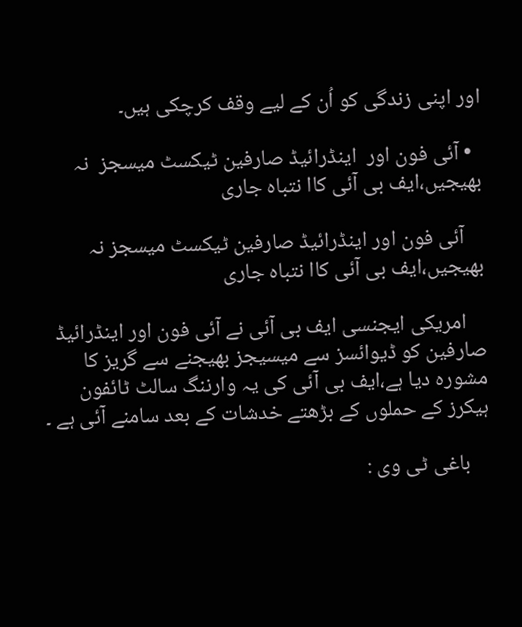اور اپنی زندگی کو اُن کے لیے وقف کرچکی ہیں۔

  • آئی فون اور  اینڈرائیڈ صارفین ٹیکسٹ میسجز  نہ بھیجیں،ایف بی آئی کاا نتباہ جاری

    آئی فون اور اینڈرائیڈ صارفین ٹیکسٹ میسجز نہ بھیجیں،ایف بی آئی کاا نتباہ جاری

    امریکی ایجنسی ایف بی آئی نے آئی فون اور اینڈرائیڈ صارفین کو ڈیوائسز سے میسیجز بھیجنے سے گریز کا مشورہ دیا ہے،ایف بی آئی کی یہ وارننگ سالٹ ٹائفون ہیکرز کے حملوں کے بڑھتے خدشات کے بعد سامنے آئی ہے ۔

    باغی ٹی وی :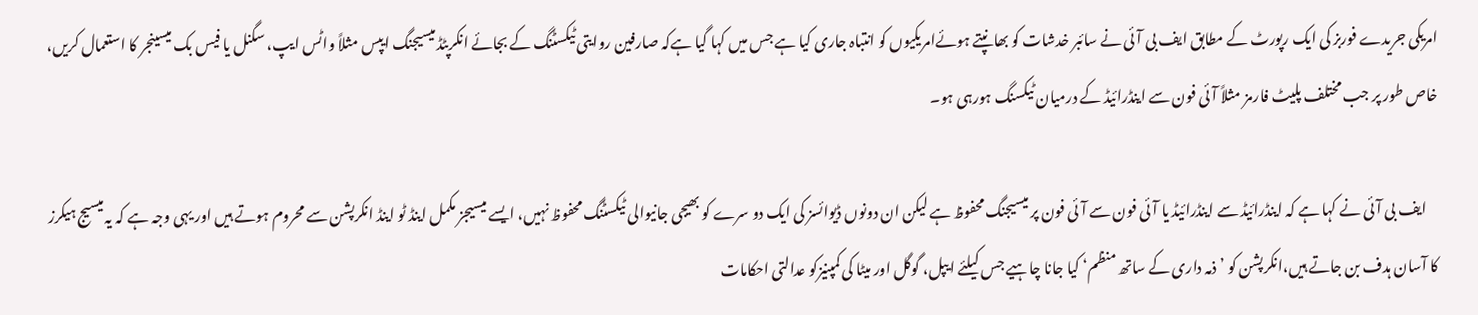امریکی جریدے فوربز کی ایک رپورٹ کے مطابق ایف بی آئی نے سائبر خدشات کو بھانپتے ہوئےامریکیوں کو انتباہ جاری کیا ہے جس میں کہا گیا ہےکہ صارفین روایتی ٹیکسٹنگ کے بجائے انکرپٹڈ میسیجنگ ایپس مثلاً واٹس ایپ، سگنل یا فیس بک میسینجر کا استعمال کریں، خاص طور پر جب مختلف پلیٹ فارمز مثلاً آئی فون سے اینڈرائیڈ کے درمیان ٹیکسنگ ہورہی ہو۔

    ایف بی آئی نے کہا ہے کہ اینڈرائیڈ سے اینڈرائیڈ یا آئی فون سے آئی فون پر میسیجنگ محفوظ ہے لیکن ان دونوں ڈیوائسز کی ایک دو سرے کو بھیجی جانیوالی ٹیکسٹنگ محفوظ نہیں، ایسے میسیجز مکمل اینڈ ٹو اینڈ انکرپشن سے محروم ہوتے ہیں اور یہی وجہ ہے کہ یہ میسیج ہیکرز کا آسان ہدف بن جاتے ہیں،انکرپشن کو ’ ذمہ داری کے ساتھ منظم‘ کیا جانا چاہیے جس کیلئے ایپل، گوگل اور میٹا کی کمپنیزکو عدالتی احکامات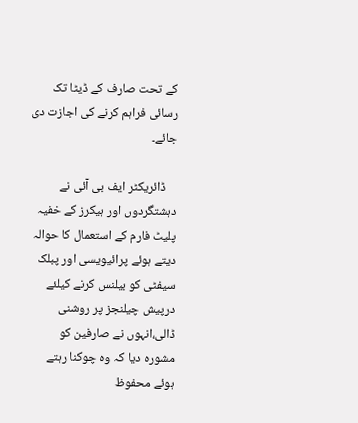کے تحت صارف کے ڈیٹا تک رسائی فراہم کرنے کی اجازت دی جائے۔

    ڈائریکٹر ایف بی آئی نے دہشتگردوں اور ہیکرز کے خفیہ پلیٹ فارم کے استعمال کا حوالہ دیتے ہوئے پرائیویسی اور پبلک سیفٹی کو بیلنس کرنے کیلئے درپیش چیلنجز پر روشنی ڈالی،انہوں نے صارفین کو مشورہ دیا کہ وہ چوکنا رہتے ہوئے محفوظ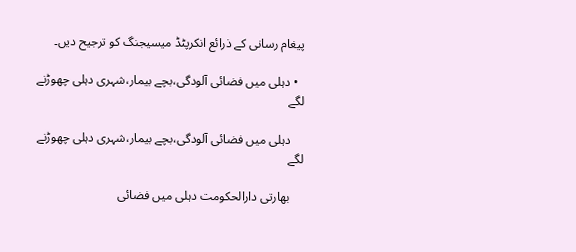پیغام رسانی کے ذرائع انکرپٹڈ میسیجنگ کو ترجیح دیں۔

  • دہلی میں فضائی آلودگی،بچے بیمار،شہری دہلی چھوڑنے لگے

    دہلی میں فضائی آلودگی،بچے بیمار،شہری دہلی چھوڑنے لگے

    بھارتی دارالحکومت دہلی میں فضائی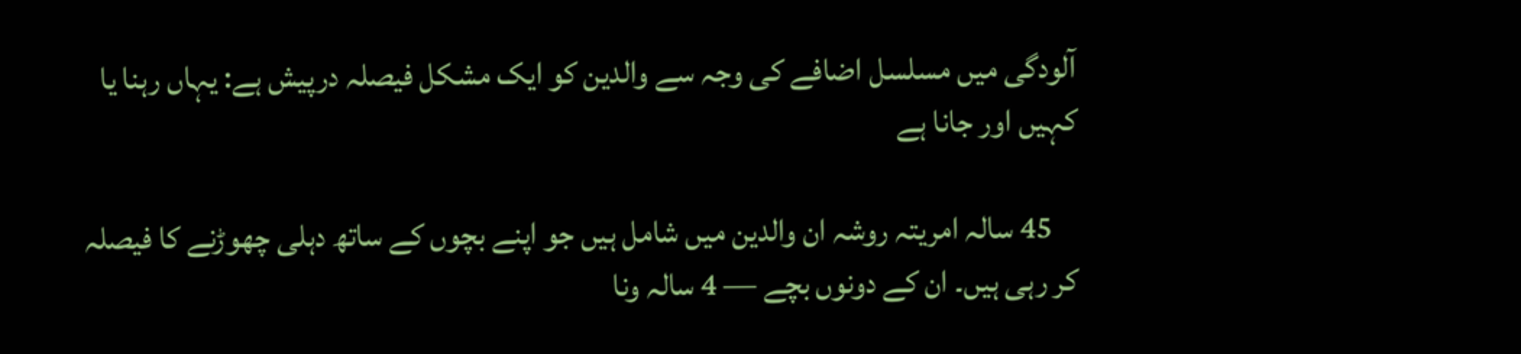آلودگی میں مسلسل اضافے کی وجہ سے والدین کو ایک مشکل فیصلہ درپیش ہے: یہاں رہنا یا کہیں اور جانا ہے

    45 سالہ امریتہ روشہ ان والدین میں شامل ہیں جو اپنے بچوں کے ساتھ دہلی چھوڑنے کا فیصلہ کر رہی ہیں۔ ان کے دونوں بچے — 4 سالہ ونا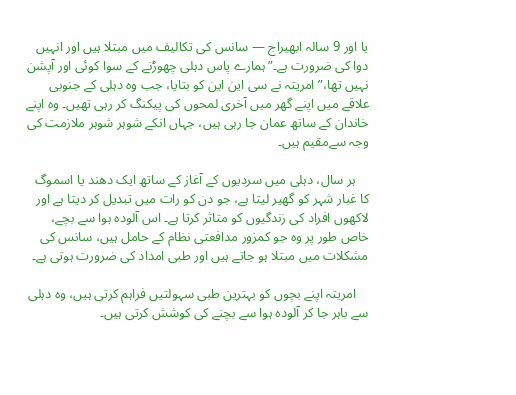یا اور 9 سالہ ابھیراج — سانس کی تکالیف میں مبتلا ہیں اور انہیں دوا کی ضرورت ہے۔”ہمارے پاس دہلی چھوڑنے کے سوا کوئی اور آپشن نہیں تھا،” امریتہ نے سی این این کو بتایا، جب وہ دہلی کے جنوبی علاقے میں اپنے گھر میں آخری لمحوں کی پیکنگ کر رہی تھیں۔ وہ اپنے خاندان کے ساتھ عمان جا رہی ہیں، جہاں انکے شوہر شوہر ملازمت کی وجہ سےمقیم ہیں۔

    ہر سال، دہلی میں سردیوں کے آغاز کے ساتھ ایک دھند یا اسموگ کا غبار شہر کو گھیر لیتا ہے، جو دن کو رات میں تبدیل کر دیتا ہے اور لاکھوں افراد کی زندگیوں کو متاثر کرتا ہے۔ اس آلودہ ہوا سے بچے، خاص طور پر وہ جو کمزور مدافعتی نظام کے حامل ہیں، سانس کی مشکلات میں مبتلا ہو جاتے ہیں اور طبی امداد کی ضرورت ہوتی ہے۔

    امریتہ اپنے بچوں کو بہترین طبی سہولتیں فراہم کرتی ہیں، وہ دہلی سے باہر جا کر آلودہ ہوا سے بچنے کی کوشش کرتی ہیں۔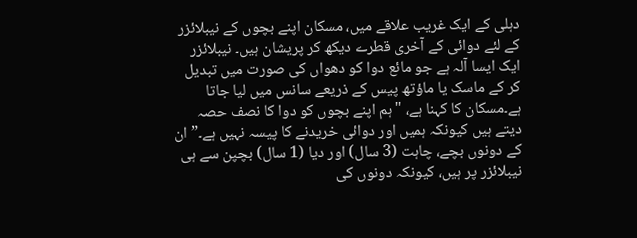دہلی کے ایک غریب علاقے میں، مسکان اپنے بچوں کے نیبلائزر کے لئے دوائی کے آخری قطرے دیکھ کر پریشان ہیں۔ نیبلائزر ایک ایسا آلہ ہے جو مائع دوا کو دھواں کی صورت میں تبدیل کر کے ماسک یا ماؤتھ پیس کے ذریعے سانس میں لیا جاتا ہے۔مسکان کا کہنا ہے، "ہم اپنے بچوں کو دوا کا نصف حصہ دیتے ہیں کیونکہ ہمیں اور دوائی خریدنے کا پیسہ نہیں ہے۔” ان کے دونوں بچے، چاہت (3 سال) اور دیا (1 سال) بچپن سے ہی نیبلائزر پر ہیں، کیونکہ دونوں کی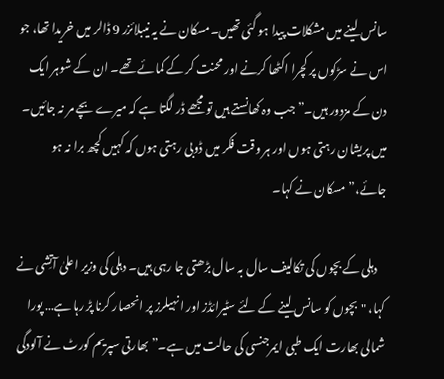سانس لینے میں مشکلات پیدا ہو گئی تھیں۔مسکان نے یہ نیبلائزر 9 ڈالر میں خریدا تھا، جو اس نے سڑکوں پر کچرا اکٹھا کرنے اور محنت کر کے کمائے تھے۔ ان کے شوہر ایک دن کے مزدور ہیں۔”جب وہ کھانستے ہیں تو مجھے ڈر لگتا ہے کہ میرے بچے مر نہ جائیں۔ میں پریشان رہتی ہوں اور ہر وقت فکر میں ڈوبی رہتی ہوں کہ کہیں کچھ برا نہ ہو جائے،” مسکان نے کہا۔

    دہلی کے بچوں کی تکالیف سال بہ سال بڑھتی جا رہی ہیں۔ دہلی کی وزیر اعلیٰ آتِشی نے کہا، "بچوں کو سانس لینے کے لئے سٹیرائڈز اور انہیلرز پر انحصار کرنا پڑ رہا ہے… پورا شمالی بھارت ایک طبی ایمرجنسی کی حالت میں ہے۔”بھارتی سپریم کورٹ نے آلودگی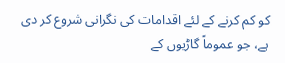کو کم کرنے کے لئے اقدامات کی نگرانی شروع کر دی ہے، جو عموماً گاڑیوں کے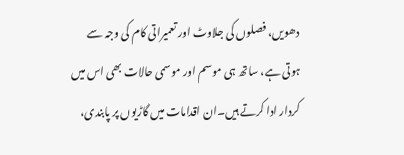دھویں، فصلوں کی جلاوٹ اور تعمیراتی کام کی وجہ سے ہوتی ہے، ساتھ ہی موسم اور موسمی حالات بھی اس میں کردار ادا کرتے ہیں۔ان اقدامات میں گاڑیوں پر پابندی،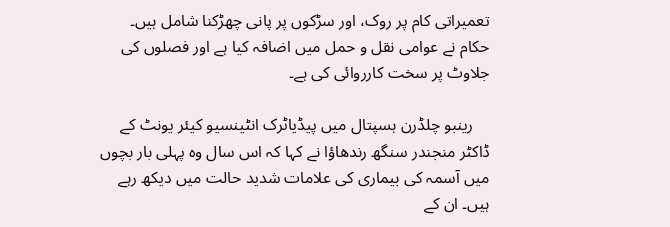تعمیراتی کام پر روک، اور سڑکوں پر پانی چھڑکنا شامل ہیں۔ حکام نے عوامی نقل و حمل میں اضافہ کیا ہے اور فصلوں کی جلاوٹ پر سخت کارروائی کی ہے۔

    رینبو چلڈرن ہسپتال میں پیڈیاٹرک انٹینسیو کیئر یونٹ کے ڈاکٹر منجندر سنگھ رندھاؤا نے کہا کہ اس سال وہ پہلی بار بچوں میں آسمہ کی بیماری کی علامات شدید حالت میں دیکھ رہے ہیں۔ ان کے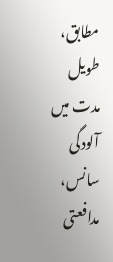مطابق، طویل مدت میں آلودگی سانس، مدافعتی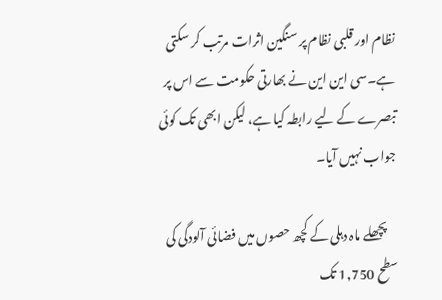نظام اور قلبی نظام پر سنگین اثرات مرتب کر سکتی ہے۔سی این این نے بھارتی حکومت سے اس پر تبصرے کے لیے رابطہ کیا ہے، لیکن ابھی تک کوئی جواب نہیں آیا۔

    پچھلے ماہ دہلی کے کچھ حصوں میں فضائی آلودگی کی سطح 1,750 تک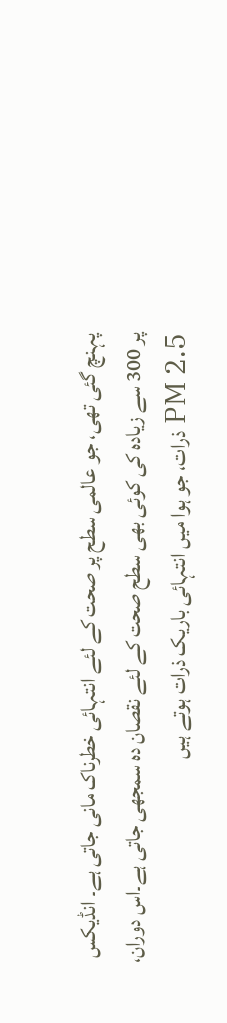پہنچ گئی تھی، جو عالمی سطح پر صحت کے لئے انتہائی خطرناک مانی جاتی ہے۔ انڈیکس پر 300 سے زیادہ کی کوئی بھی سطح صحت کے لئے نقصان دہ سمجھی جاتی ہے۔اس دوران، PM 2.5 ذرات، جو ہوا میں انتہائی باریک ذرات ہوتے ہیں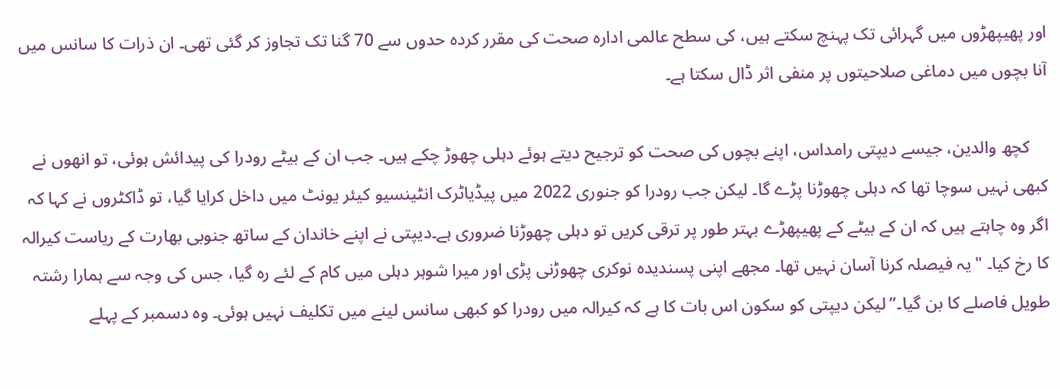اور پھیپھڑوں میں گہرائی تک پہنچ سکتے ہیں، کی سطح عالمی ادارہ صحت کی مقرر کردہ حدوں سے 70 گنا تک تجاوز کر گئی تھی۔ ان ذرات کا سانس میں آنا بچوں میں دماغی صلاحیتوں پر منفی اثر ڈال سکتا ہے۔

    کچھ والدین، جیسے دیپتی رامداس، اپنے بچوں کی صحت کو ترجیح دیتے ہوئے دہلی چھوڑ چکے ہیں۔ جب ان کے بیٹے رودرا کی پیدائش ہوئی، تو انھوں نے کبھی نہیں سوچا تھا کہ دہلی چھوڑنا پڑے گا۔ لیکن جب رودرا کو جنوری 2022 میں پیڈیاٹرک انٹینسیو کیئر یونٹ میں داخل کرایا گیا، تو ڈاکٹروں نے کہا کہ اگر وہ چاہتے ہیں کہ ان کے بیٹے کے پھیپھڑے بہتر طور پر ترقی کریں تو دہلی چھوڑنا ضروری ہے۔دیپتی نے اپنے خاندان کے ساتھ جنوبی بھارت کے ریاست کیرالہ کا رخ کیا۔ "یہ فیصلہ کرنا آسان نہیں تھا۔ مجھے اپنی پسندیدہ نوکری چھوڑنی پڑی اور میرا شوہر دہلی میں کام کے لئے رہ گیا، جس کی وجہ سے ہمارا رشتہ طویل فاصلے کا بن گیا۔”لیکن دیپتی کو سکون اس بات کا ہے کہ کیرالہ میں رودرا کو کبھی سانس لینے میں تکلیف نہیں ہوئی۔ وہ دسمبر کے پہلے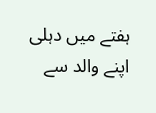ہفتے میں دہلی اپنے والد سے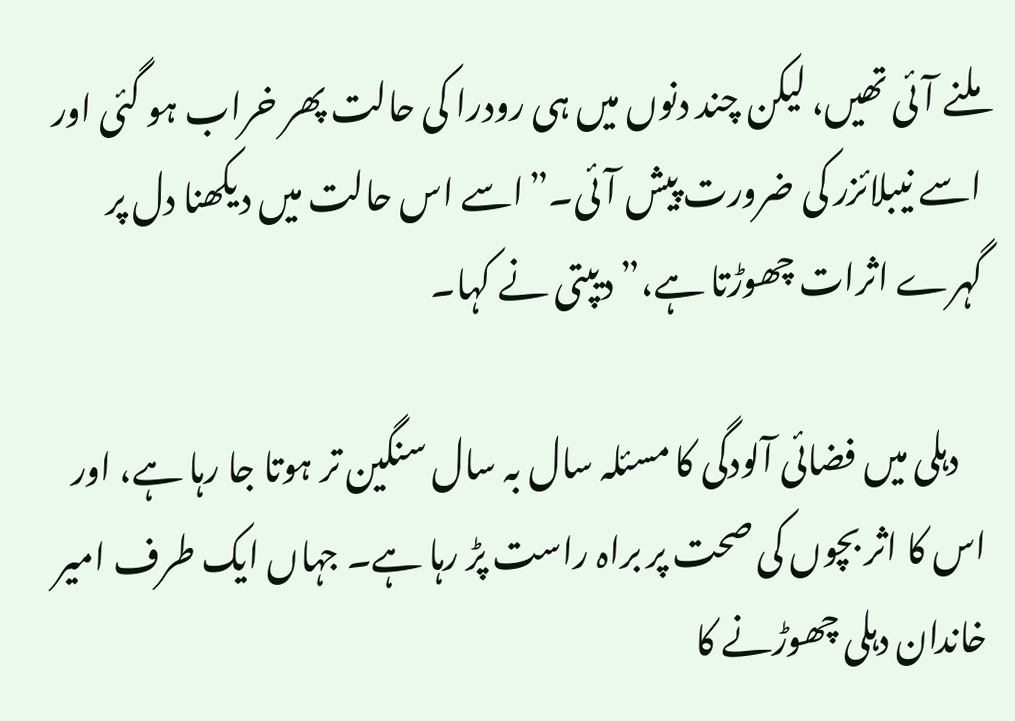ملنے آئی تھیں، لیکن چند دنوں میں ہی رودرا کی حالت پھر خراب ہو گئی اور اسے نیبلائزر کی ضرورت پیش آئی۔”اسے اس حالت میں دیکھنا دل پر گہرے اثرات چھوڑتا ہے،” دیپتی نے کہا۔

    دہلی میں فضائی آلودگی کا مسئلہ سال بہ سال سنگین تر ہوتا جا رہا ہے، اور اس کا اثر بچوں کی صحت پر براہ راست پڑ رہا ہے۔ جہاں ایک طرف امیر خاندان دہلی چھوڑنے کا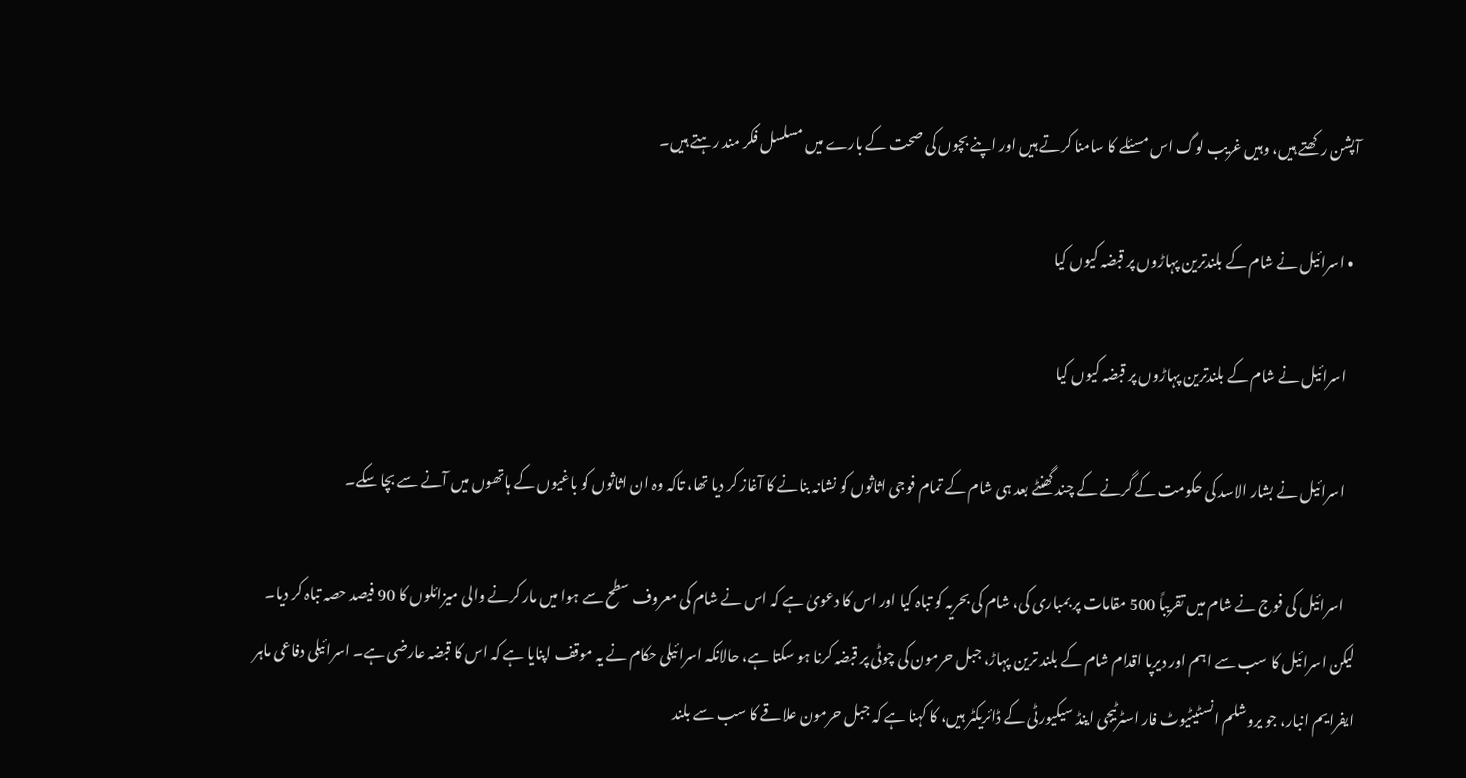آپشن رکھتے ہیں، وہیں غریب لوگ اس مسئلے کا سامنا کرتے ہیں اور اپنے بچوں کی صحت کے بارے میں مسلسل فکر مند رہتے ہیں۔

  • اسرائیل نے شام کے بلندترین پہاڑوں پر قبضہ کیوں کیا

    اسرائیل نے شام کے بلندترین پہاڑوں پر قبضہ کیوں کیا

    اسرائیل نے بشار الاسد کی حکومت کے گرنے کے چند گھنٹے بعد ہی شام کے تمام فوجی اثاثوں کو نشانہ بنانے کا آغاز کر دیا تھا، تاکہ وہ ان اثاثوں کو باغیوں کے ہاتھوں میں آنے سے بچا سکے۔

    اسرائیل کی فوج نے شام میں تقریباً 500 مقامات پر بمباری کی، شام کی بحریہ کو تباہ کیا اور اس کا دعویٰ ہے کہ اس نے شام کی معروف سطح سے ہوا میں مار کرنے والی میزائلوں کا 90 فیصد حصہ تباہ کر دیا۔ لیکن اسرائیل کا سب سے اہم اور دیرپا اقدام شام کے بلند ترین پہاڑ، جبل حرمون کی چوٹی پر قبضہ کرنا ہو سکتا ہے، حالانکہ اسرائیلی حکام نے یہ موقف اپنایا ہے کہ اس کا قبضہ عارضی ہے۔ اسرائیلی دفاعی ماہر ایفرایم انبار، جو یروشلم انسٹیٹیوٹ فار اسٹرٹیجی اینڈ سیکیورٹی کے ڈائریکٹر ہیں، کا کہنا ہے کہ جبل حرمون علاقے کا سب سے بلند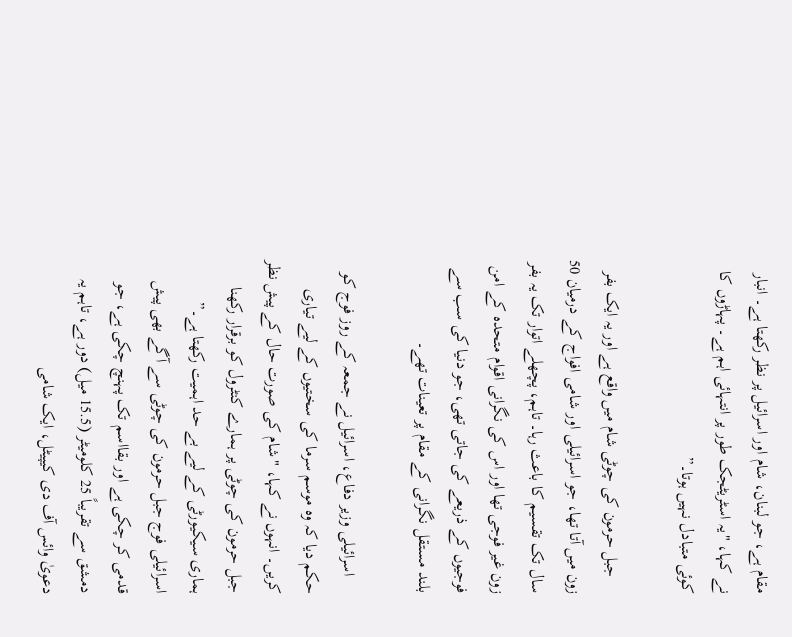مقام ہے، جو لبنان، شام اور اسرائیل پر نظر رکھتا ہے۔ انبار نے کہا، "یہ اسٹریٹجک طور پر انتہائی اہم ہے۔ پہاڑوں کا کوئی متبادل نہیں ہوتا۔”

    جبل حرمون کی چوٹی شام میں واقع ہے اور یہ ایک بفر زون میں آتا تھا، جو اسرائیلی اور شامی افواج کے درمیان 50 سال تک تقسیم کا باعث رہا۔ تاہم، پچھلے اتوار تک یہ بفر زون غیر فوجی تھا اور اس کی نگرانی اقوام متحدہ کے امن فوجیوں کے ذریعے کی جاتی تھی، جو دنیا کی سب سے بلند مستقل نگرانی کے مقام پر تعینات تھے۔

    اسرائیلی وزیر دفاع، اسرائیل نے جمعہ کے روز فوج کو حکم دیا کہ وہ موسم سرما کی سختیوں کے لیے تیاری کریں۔ انہوں نے کہا، "شام کی صورت حال کے پیش نظر جبل حرمون کی چوٹی پر ہمارے کنٹرول کو برقرار رکھنا ہماری سیکیورٹی کے لیے بے حد اہمیت رکھتا ہے۔” اسرائیلی فوج جبل حرمون کی چوٹی سے آگے بھی پیش قدمی کر چکی ہے اور بقااسم تک پہنچ چکی ہے، جو دمشق سے تقریباً 25 کلومیٹر (15.5 میل) دور ہے، تاہم یہ دعویٰ وائس آف دی کیپیٹل، ایک شامی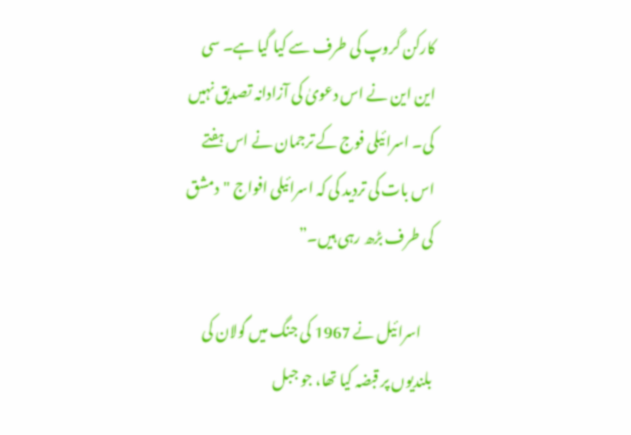کارکن گروپ کی طرف سے کیا گیا ہے۔ سی این این نے اس دعویٰ کی آزادانہ تصدیق نہیں کی۔ اسرائیلی فوج کے ترجمان نے اس ہفتے اس بات کی تردید کی کہ اسرائیلی افواج "دمشق کی طرف بڑھ رہی ہیں۔”

    اسرائیل نے 1967 کی جنگ میں گولان کی بلندیوں پر قبضہ کیا تھا، جو جبل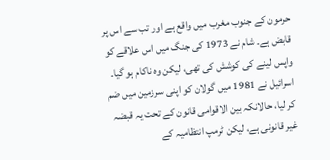حرمون کے جنوب مغرب میں واقع ہے اور تب سے اس پر قابض ہے۔ شام نے 1973 کی جنگ میں اس علاقے کو واپس لینے کی کوشش کی تھی، لیکن وہ ناکام ہو گیا۔ اسرائیل نے 1981 میں گولان کو اپنی سرزمین میں ضم کر لیا، حالانکہ بین الاقوامی قانون کے تحت یہ قبضہ غیر قانونی ہے، لیکن ٹرمپ انتظامیہ کے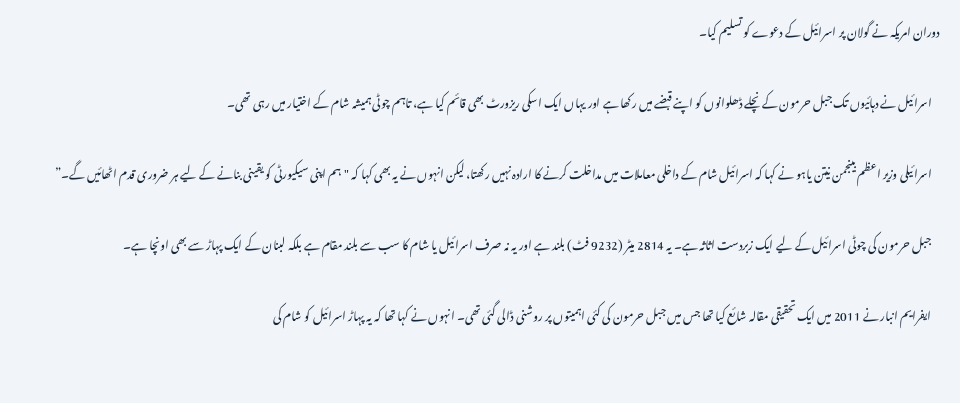دوران امریکہ نے گولان پر اسرائیل کے دعوے کو تسلیم کیا۔

    اسرائیل نے دہائیوں تک جبل حرمون کے نچلے ڈھلوانوں کو اپنے قبضے میں رکھا ہے اور یہاں ایک اسکی ریزورٹ بھی قائم کیا ہے، تاہم چوٹی ہمیشہ شام کے اختیار میں رہی تھی۔

    اسرائیلی وزیر اعظم بینجمن نیتن یاہو نے کہا کہ اسرائیل شام کے داخلی معاملات میں مداخلت کرنے کا ارادہ نہیں رکھتا، لیکن انہوں نے یہ بھی کہا کہ "ہم اپنی سیکیورٹی کو یقینی بنانے کے لیے ہر ضروری قدم اٹھائیں گے۔”

    جبل حرمون کی چوٹی اسرائیل کے لیے ایک زبردست اثاثہ ہے۔ یہ 2814 میٹر (9232 فٹ) بلند ہے اور یہ نہ صرف اسرائیل یا شام کا سب سے بلند مقام ہے بلکہ لبنان کے ایک پہاڑ سے بھی اونچا ہے۔

    ایفرایم انبار نے 2011 میں ایک تحقیقی مقالہ شائع کیا تھا جس میں جبل حرمون کی کئی اہمیتوں پر روشنی ڈالی گئی تھی۔ انہوں نے کہا تھا کہ یہ پہاڑ اسرائیل کو شام کی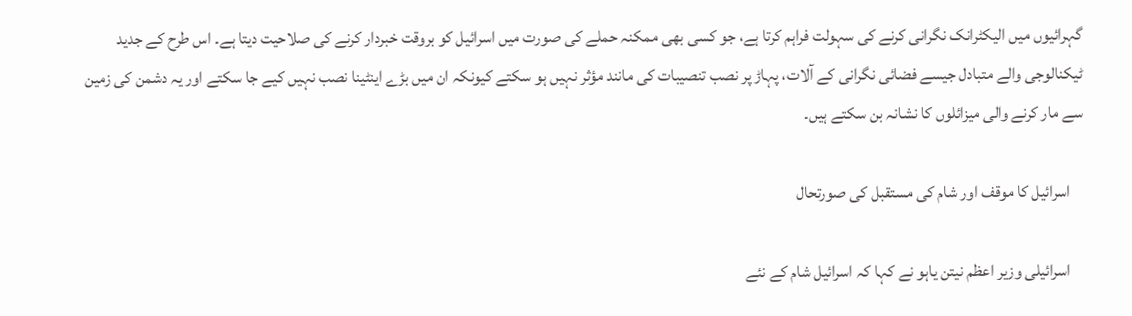گہرائیوں میں الیکٹرانک نگرانی کرنے کی سہولت فراہم کرتا ہے، جو کسی بھی ممکنہ حملے کی صورت میں اسرائیل کو بروقت خبردار کرنے کی صلاحیت دیتا ہے۔ اس طرح کے جدید ٹیکنالوجی والے متبادل جیسے فضائی نگرانی کے آلات، پہاڑ پر نصب تنصیبات کی مانند مؤثر نہیں ہو سکتے کیونکہ ان میں بڑے اینٹینا نصب نہیں کیے جا سکتے اور یہ دشمن کی زمین سے مار کرنے والی میزائلوں کا نشانہ بن سکتے ہیں۔

    اسرائیل کا موقف اور شام کی مستقبل کی صورتحال

    اسرائیلی وزیر اعظم نیتن یاہو نے کہا کہ اسرائیل شام کے نئے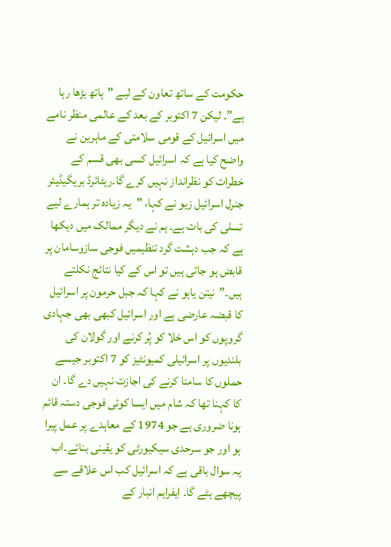حکومت کے ساتھ تعاون کے لیے "ہاتھ بڑھا رہا ہے”۔ لیکن 7 اکتوبر کے بعد کے عالمی منظر نامے میں اسرائیل کے قومی سلامتی کے ماہرین نے واضح کیا ہے کہ اسرائیل کسی بھی قسم کے خطرات کو نظرانداز نہیں کرے گا۔ریٹائرڈ بریگیڈیئر جنرل اسرائیل زیو نے کہا، "یہ زیادہ تر ہمارے لیے تسلی کی بات ہے۔ ہم نے دیگر ممالک میں دیکھا ہے کہ جب دہشت گرد تنظیمیں فوجی سازوسامان پر قابض ہو جاتی ہیں تو اس کے کیا نتائج نکلتے ہیں۔”نیتن یاہو نے کہا کہ جبل حرمون پر اسرائیل کا قبضہ عارضی ہے اور اسرائیل کبھی بھی جہادی گروپوں کو اس خلا کو پُر کرنے اور گولان کی بلندیوں پر اسرائیلی کمیونٹیز کو 7 اکتوبر جیسے حملوں کا سامنا کرنے کی اجازت نہیں دے گا۔ ان کا کہنا تھا کہ شام میں ایسا کوئی فوجی دستہ قائم ہونا ضروری ہے جو 1974 کے معاہدے پر عمل پیرا ہو اور جو سرحدی سیکیورٹی کو یقینی بنائے۔اب یہ سوال باقی ہے کہ اسرائیل کب اس علاقے سے پیچھے ہٹے گا۔ ایفرایم انبار کے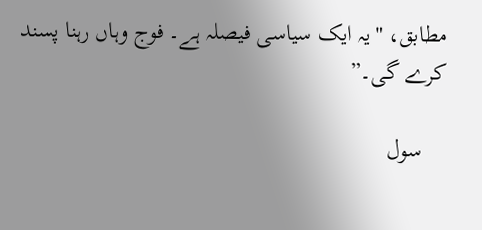مطابق، "یہ ایک سیاسی فیصلہ ہے۔ فوج وہاں رہنا پسند کرے گی۔”

    سول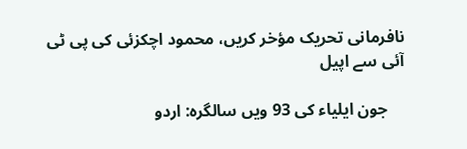نافرمانی تحریک مؤخر کریں، محمود اچکزئی کی پی ٹی آئی سے اپیل

    جون ایلیاء کی 93 ویں سالگرہ: اردو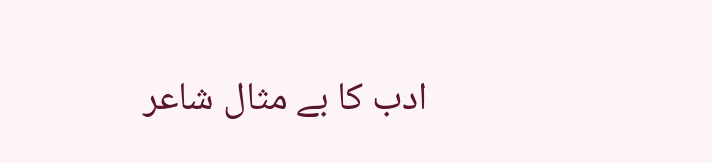ادب کا بے مثال شاعر